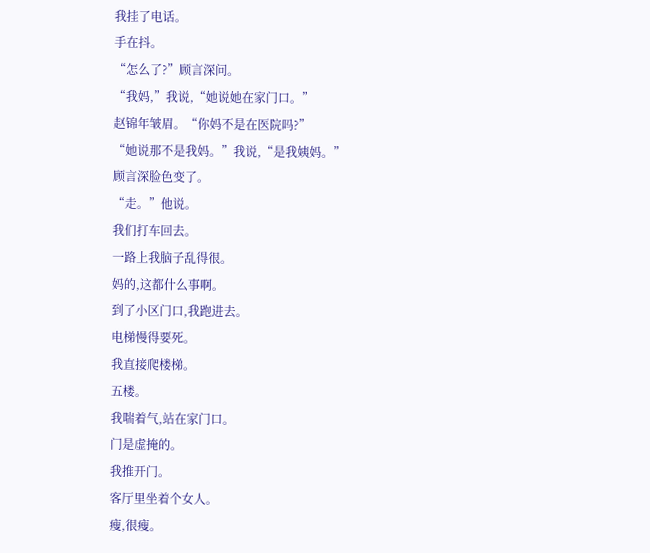我挂了电话。
手在抖。
“怎么了?”顾言深问。
“我妈,”我说,“她说她在家门口。”
赵锦年皱眉。“你妈不是在医院吗?”
“她说那不是我妈。”我说,“是我姨妈。”
顾言深脸色变了。
“走。”他说。
我们打车回去。
一路上我脑子乱得很。
妈的,这都什么事啊。
到了小区门口,我跑进去。
电梯慢得要死。
我直接爬楼梯。
五楼。
我喘着气,站在家门口。
门是虚掩的。
我推开门。
客厅里坐着个女人。
瘦,很瘦。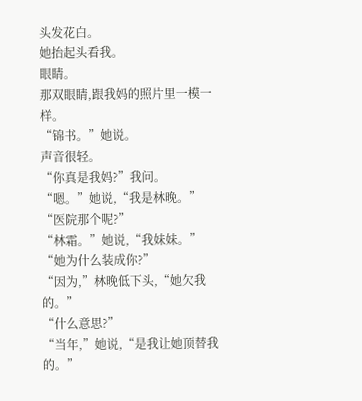头发花白。
她抬起头看我。
眼睛。
那双眼睛,跟我妈的照片里一模一样。
“锦书。”她说。
声音很轻。
“你真是我妈?”我问。
“嗯。”她说,“我是林晚。”
“医院那个呢?”
“林霜。”她说,“我妹妹。”
“她为什么装成你?”
“因为,”林晚低下头,“她欠我的。”
“什么意思?”
“当年,”她说,“是我让她顶替我的。”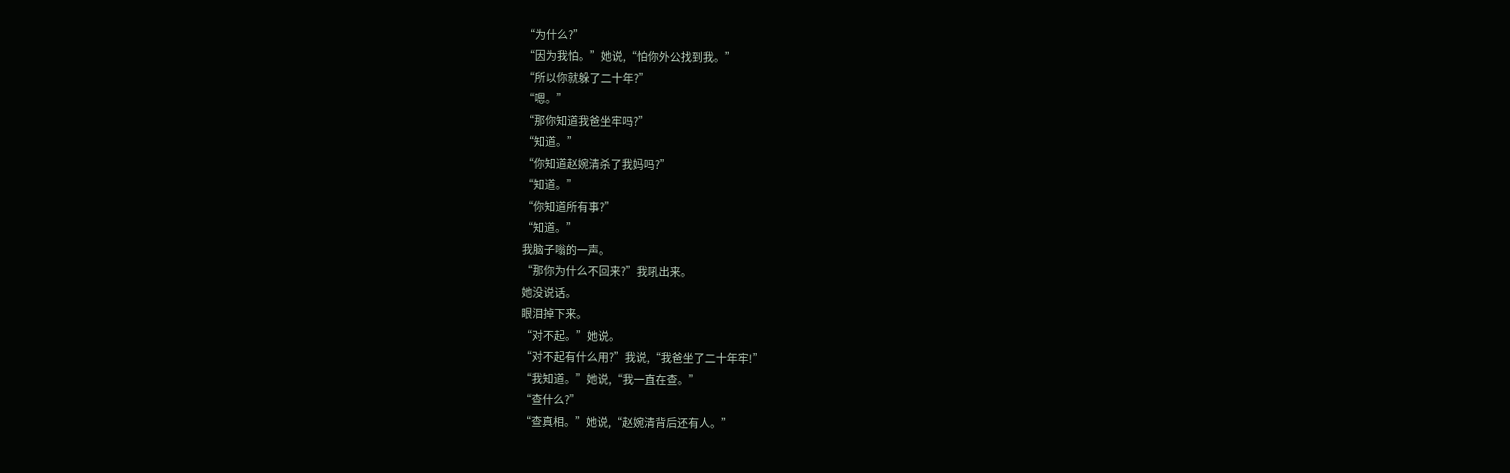“为什么?”
“因为我怕。”她说,“怕你外公找到我。”
“所以你就躲了二十年?”
“嗯。”
“那你知道我爸坐牢吗?”
“知道。”
“你知道赵婉清杀了我妈吗?”
“知道。”
“你知道所有事?”
“知道。”
我脑子嗡的一声。
“那你为什么不回来?”我吼出来。
她没说话。
眼泪掉下来。
“对不起。”她说。
“对不起有什么用?”我说,“我爸坐了二十年牢!”
“我知道。”她说,“我一直在查。”
“查什么?”
“查真相。”她说,“赵婉清背后还有人。”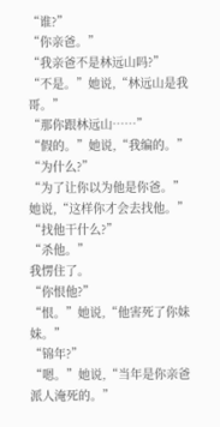“谁?”
“你亲爸。”
“我亲爸不是林远山吗?”
“不是。”她说,“林远山是我哥。”
“那你跟林远山……”
“假的。”她说,“我编的。”
“为什么?”
“为了让你以为他是你爸。”她说,“这样你才会去找他。”
“找他干什么?”
“杀他。”
我愣住了。
“你恨他?”
“恨。”她说,“他害死了你妹妹。”
“锦年?”
“嗯。”她说,“当年是你亲爸派人淹死的。”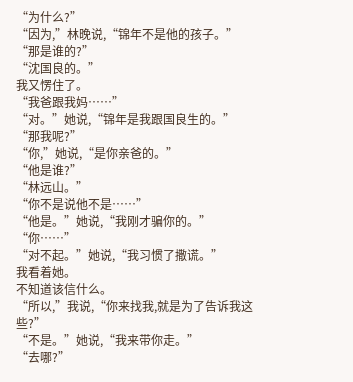“为什么?”
“因为,”林晚说,“锦年不是他的孩子。”
“那是谁的?”
“沈国良的。”
我又愣住了。
“我爸跟我妈……”
“对。”她说,“锦年是我跟国良生的。”
“那我呢?”
“你,”她说,“是你亲爸的。”
“他是谁?”
“林远山。”
“你不是说他不是……”
“他是。”她说,“我刚才骗你的。”
“你……”
“对不起。”她说,“我习惯了撒谎。”
我看着她。
不知道该信什么。
“所以,”我说,“你来找我,就是为了告诉我这些?”
“不是。”她说,“我来带你走。”
“去哪?”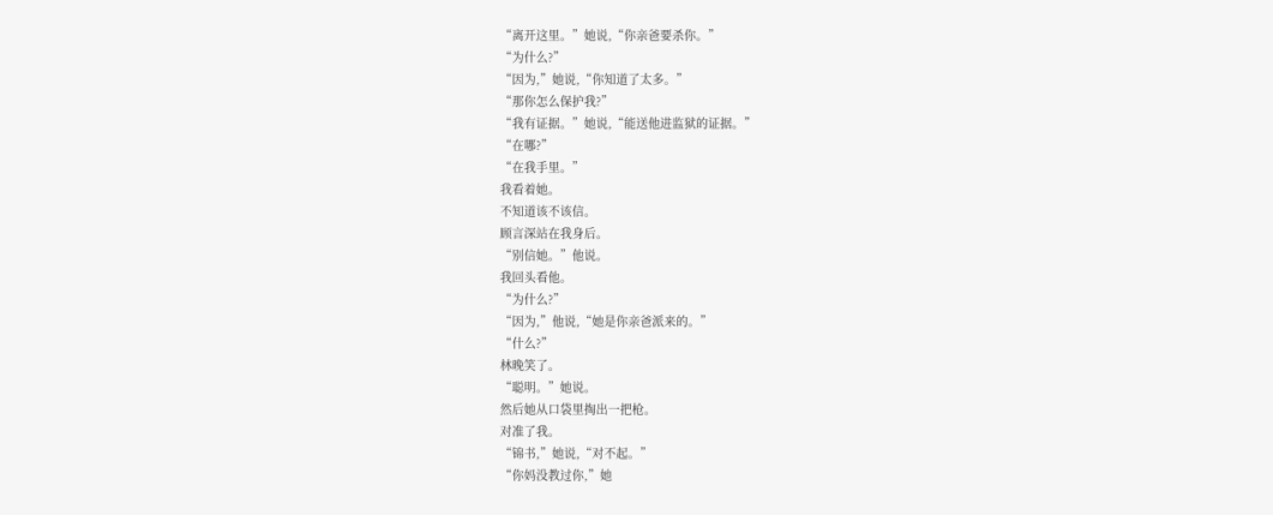“离开这里。”她说,“你亲爸要杀你。”
“为什么?”
“因为,”她说,“你知道了太多。”
“那你怎么保护我?”
“我有证据。”她说,“能送他进监狱的证据。”
“在哪?”
“在我手里。”
我看着她。
不知道该不该信。
顾言深站在我身后。
“别信她。”他说。
我回头看他。
“为什么?”
“因为,”他说,“她是你亲爸派来的。”
“什么?”
林晚笑了。
“聪明。”她说。
然后她从口袋里掏出一把枪。
对准了我。
“锦书,”她说,“对不起。”
“你妈没教过你,”她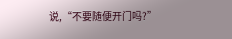说,“不要随便开门吗?”